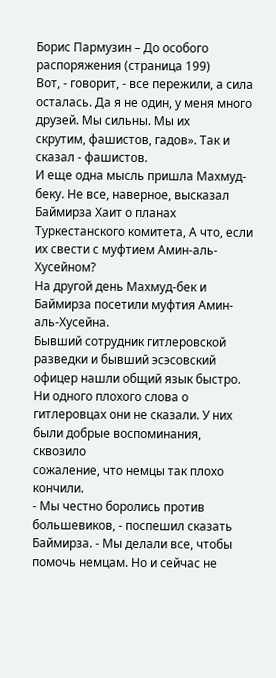Борис Пармузин – До особого распоряжения (страница 199)
Вот, - говорит, - все пережили, а сила осталась. Да я не один, у меня много друзей. Мы сильны. Мы их
скрутим, фашистов, гадов». Так и сказал - фашистов.
И еще одна мысль пришла Махмуд-беку. Не все, наверное, высказал Баймирза Хаит о планах
Туркестанского комитета, А что, если их свести с муфтием Амин-аль-Хусейном?
На другой день Махмуд-бек и Баймирза посетили муфтия Амин-аль-Хусейна.
Бывший сотрудник гитлеровской разведки и бывший эсэсовский офицер нашли общий язык быстро.
Ни одного плохого слова о гитлеровцах они не сказали. У них были добрые воспоминания, сквозило
сожаление, что немцы так плохо кончили.
- Мы честно боролись против большевиков, - поспешил сказать Баймирза. - Мы делали все, чтобы
помочь немцам. Но и сейчас не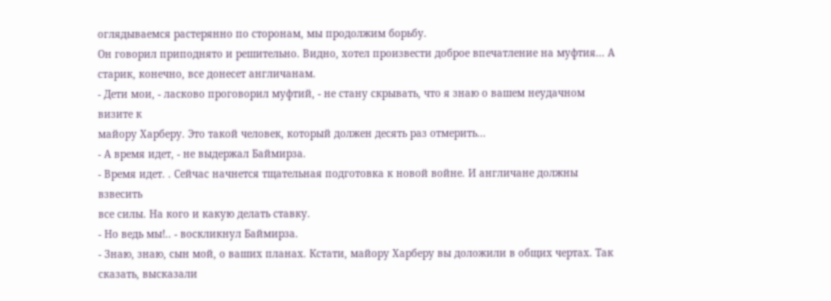оглядываемся растерянно по сторонам, мы продолжим борьбу.
Он говорил приподнято и решительно. Видно, хотел произвести доброе впечатление на муфтия... А
старик, конечно, все донесет англичанам.
- Дети мои, - ласково проговорил муфтий, - не стану скрывать, что я знаю о вашем неудачном визите к
майору Харберу. Это такой человек, который должен десять раз отмерить...
- А время идет, - не выдержал Баймирза.
- Время идет. . Сейчас начнется тщательная подготовка к новой войне. И англичане должны взвесить
все силы. На кого и какую делать ставку.
- Но ведь мы!.. - воскликнул Баймирза.
- Знаю, знаю, сын мой, о ваших планах. Кстати, майору Харберу вы доложили в общих чертах. Так
сказать, высказали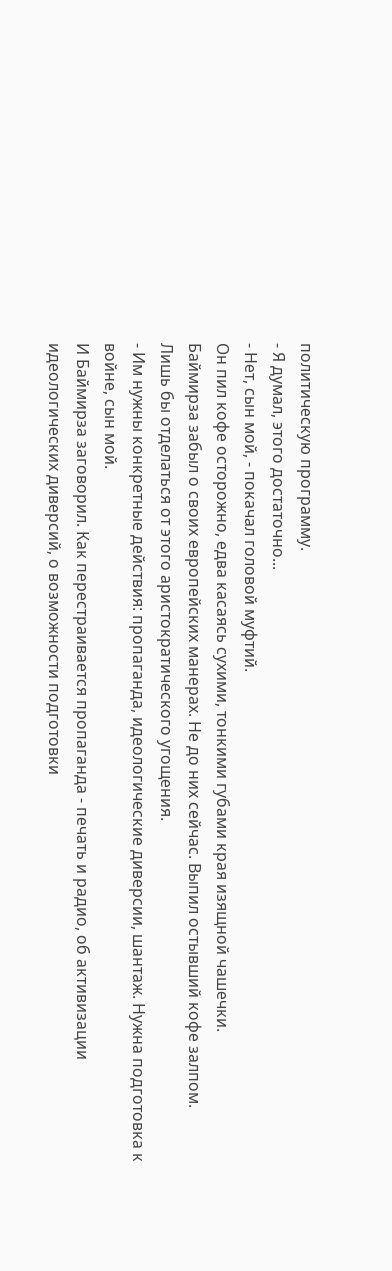политическую программу.
- Я думал, этого достаточно...
- Нет, сын мой, - покачал головой муфтий.
Он пил кофе осторожно, едва касаясь сухими, тонкими губами края изящной чашечки.
Баймирза забыл о своих европейских манерах. Не до них сейчас. Выпил остывший кофе залпом.
Лишь бы отделаться от этого аристократического угощения.
- Им нужны конкретные действия: пропаганда, идеологические диверсии, шантаж. Нужна подготовка к
войне, сын мой.
И Баймирза заговорил. Как перестраивается пропаганда - печать и радио, об активизации
идеологических диверсий, о возможности подготовки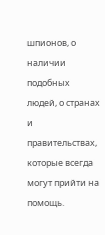шпионов, о наличии подобных людей, о странах и
правительствах, которые всегда могут прийти на помощь.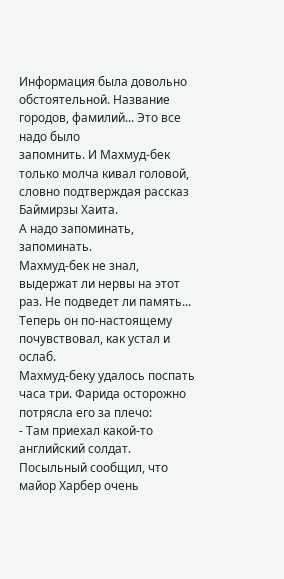Информация была довольно обстоятельной. Название городов, фамилий... Это все надо было
запомнить. И Махмуд-бек только молча кивал головой, словно подтверждая рассказ Баймирзы Хаита.
А надо запоминать, запоминать.
Махмуд-бек не знал, выдержат ли нервы на этот раз. Не подведет ли память...
Теперь он по-настоящему почувствовал, как устал и ослаб.
Махмуд-беку удалось поспать часа три. Фарида осторожно потрясла его за плечо:
- Там приехал какой-то английский солдат.
Посыльный сообщил, что майор Харбер очень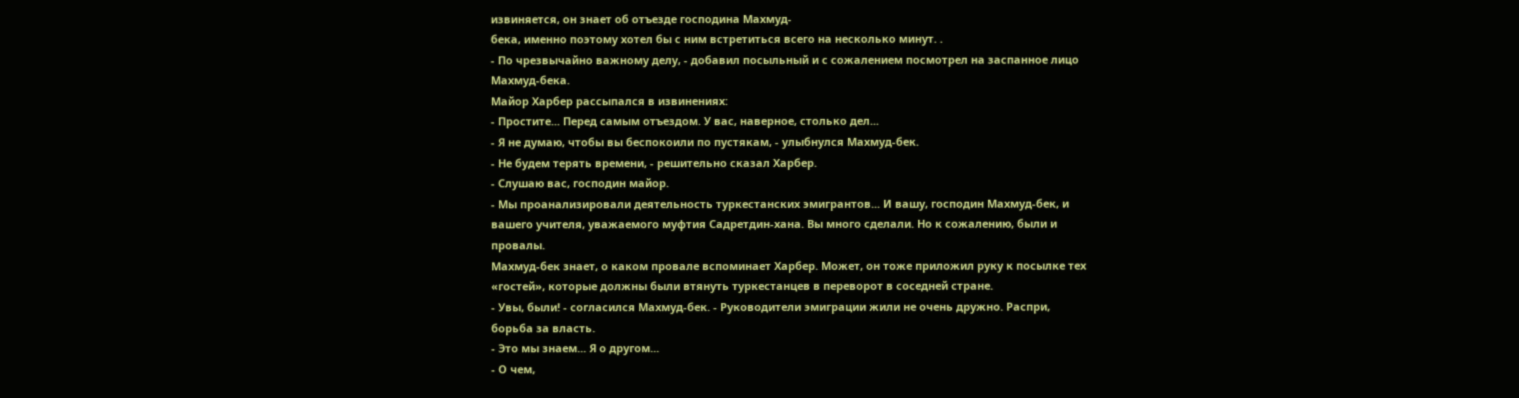извиняется, он знает об отъезде господина Махмуд-
бека, именно поэтому хотел бы с ним встретиться всего на несколько минут. .
- По чрезвычайно важному делу, - добавил посыльный и с сожалением посмотрел на заспанное лицо
Махмуд-бека.
Майор Харбер рассыпался в извинениях:
- Простите... Перед самым отъездом. У вас, наверное, столько дел...
- Я не думаю, чтобы вы беспокоили по пустякам, - улыбнулся Махмуд-бек.
- Не будем терять времени, - решительно сказал Харбер.
- Слушаю вас, господин майор.
- Мы проанализировали деятельность туркестанских эмигрантов... И вашу, господин Махмуд-бек, и
вашего учителя, уважаемого муфтия Садретдин-хана. Вы много сделали. Но к сожалению, были и
провалы.
Махмуд-бек знает, о каком провале вспоминает Харбер. Может, он тоже приложил руку к посылке тех
«гостей», которые должны были втянуть туркестанцев в переворот в соседней стране.
- Увы, были! - согласился Махмуд-бек. - Руководители эмиграции жили не очень дружно. Распри,
борьба за власть.
- Это мы знаем... Я о другом...
- О чем,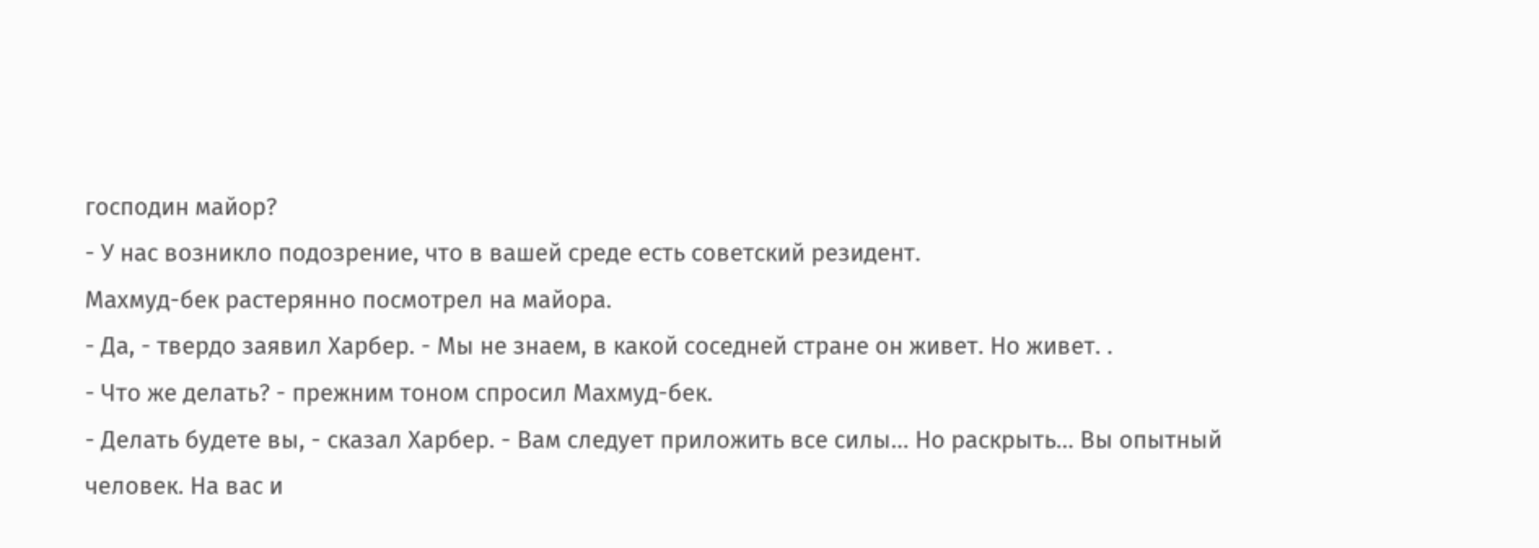господин майор?
- У нас возникло подозрение, что в вашей среде есть советский резидент.
Махмуд-бек растерянно посмотрел на майора.
- Да, - твердо заявил Харбер. - Мы не знаем, в какой соседней стране он живет. Но живет. .
- Что же делать? - прежним тоном спросил Махмуд-бек.
- Делать будете вы, - сказал Харбер. - Вам следует приложить все силы... Но раскрыть... Вы опытный
человек. На вас и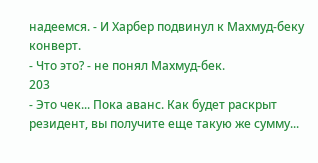надеемся. - И Харбер подвинул к Махмуд-беку конверт.
- Что это? - не понял Махмуд-бек.
203
- Это чек... Пока аванс. Как будет раскрыт резидент, вы получите еще такую же сумму...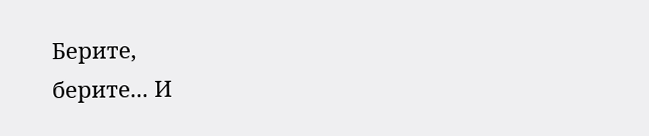Берите,
берите... И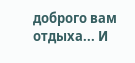доброго вам отдыха... И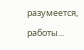разумеется, работы...